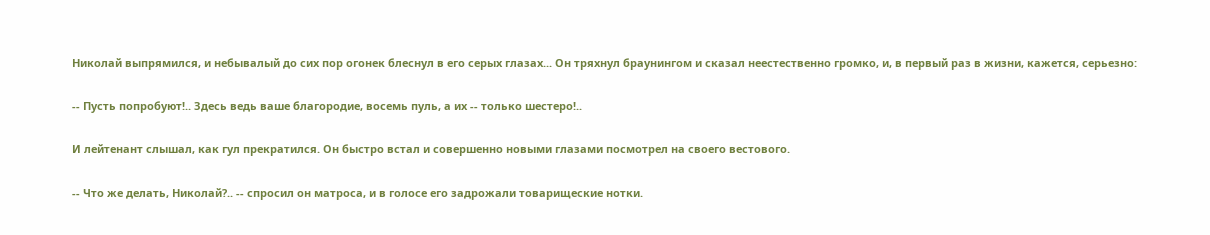Николай выпрямился, и небывалый до сих пор огонек блеснул в его серых глазах... Он тряхнул браунингом и сказал неестественно громко, и, в первый раз в жизни, кажется, серьезно:

-- Пусть попробуют!.. Здесь ведь ваше благородие, восемь пуль, а их -- только шестеро!..

И лейтенант слышал, как гул прекратился. Он быстро встал и совершенно новыми глазами посмотрел на своего вестового.

-- Что же делать, Николай?.. -- спросил он матроса, и в голосе его задрожали товарищеские нотки.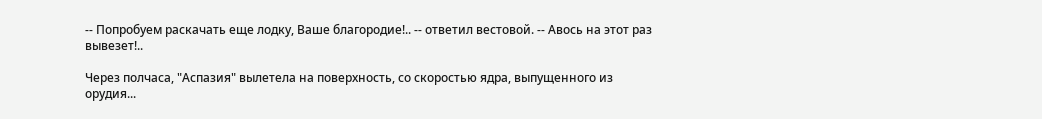-- Попробуем раскачать еще лодку, Ваше благородие!.. -- ответил вестовой. -- Авось на этот раз вывезет!..

Через полчаса, "Аспазия" вылетела на поверхность, со скоростью ядра, выпущенного из орудия...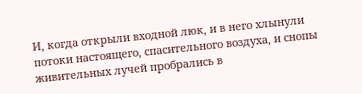И, когда открыли входной люк, и в него хлынули потоки настоящего, спасительного воздуха, и снопы живительных лучей пробрались в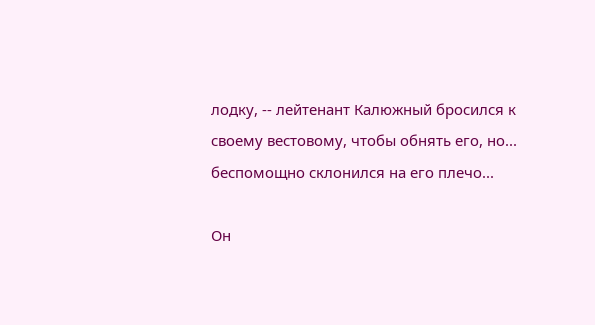лодку, -- лейтенант Калюжный бросился к своему вестовому, чтобы обнять его, но... беспомощно склонился на его плечо...

Он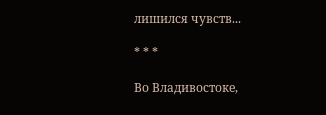лишился чувств...

* * *

Во Владивостоке,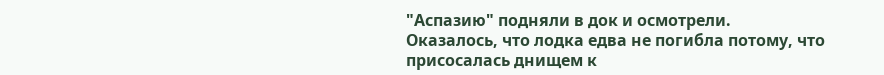"Аспазию" подняли в док и осмотрели. Оказалось, что лодка едва не погибла потому, что присосалась днищем к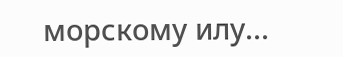морскому илу...